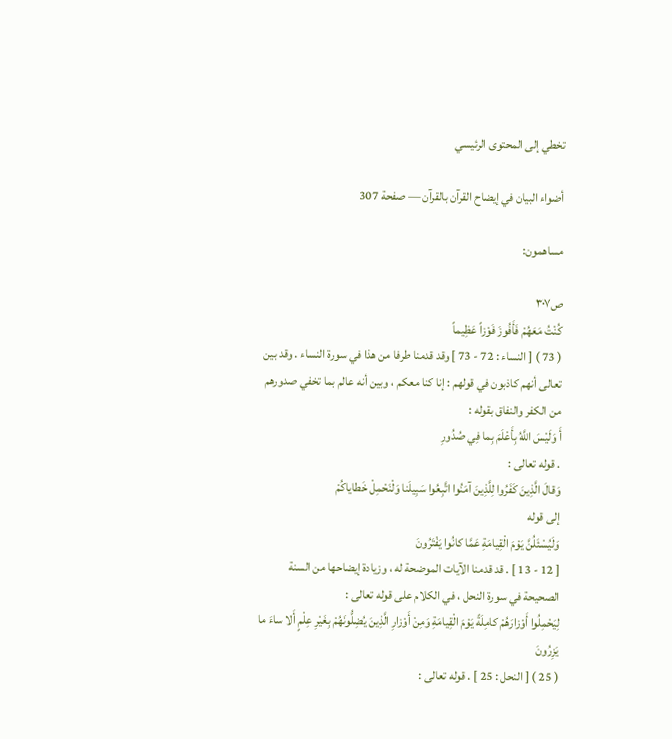تخطي إلى المحتوى الرئيسي

أضواء البيان في إيضاح القرآن بالقرآن — صفحة 307

مساهمون:

ص٣٠٧
كُنْتُ مَعَهُمْ فَأَفُوزَ فَوْزاً عَظِيماً
( 73 ) [ النساء : 72 - 73 ] وقد قدمنا طرفا من هذا في سورة النساء . وقد بين تعالى أنهم كاذبون في قولهم : إنا كنا معكم ، وبين أنه عالم بما تخفي صدورهم من الكفر والنفاق بقوله :
أَ وَلَيْسَ اللَّهُ بِأَعْلَمَ بِما فِي صُدُورِ
. قوله تعالى :
وَقالَ الَّذِينَ كَفَرُوا لِلَّذِينَ آمَنُوا اتَّبِعُوا سَبِيلَنا وَلْنَحْمِلْ خَطاياكُمْ
إلى قوله
وَلَيُسْئَلُنَّ يَوْمَ الْقِيامَةِ عَمَّا كانُوا يَفْتَرُونَ
[ 12 - 13 ] . قد قدمنا الآيات الموضحة له ، وزيادة إيضاحها من السنة الصحيحة في سورة النحل ، في الكلام على قوله تعالى :
لِيَحْمِلُوا أَوْزارَهُمْ كامِلَةً يَوْمَ الْقِيامَةِ وَمِنْ أَوْزارِ الَّذِينَ يُضِلُّونَهُمْ بِغَيْرِ عِلْمٍ أَلا ساءَ ما يَزِرُونَ
( 25 ) [ النحل : 25 ] . قوله تعالى :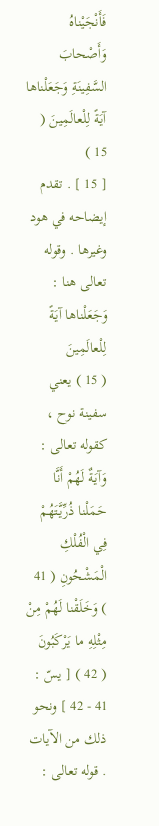فَأَنْجَيْناهُ وَأَصْحابَ السَّفِينَةِ وَجَعَلْناها آيَةً لِلْعالَمِينَ ( 15 )
[ 15 ] . تقدم إيضاحه في هود وغيرها . وقوله تعالى هنا :
وَجَعَلْناها آيَةً لِلْعالَمِينَ
( 15 ) يعني سفينة نوح ، كقوله تعالى :
وَآيَةٌ لَهُمْ أَنَّا حَمَلْنا ذُرِّيَّتَهُمْ فِي الْفُلْكِ الْمَشْحُونِ ( 41 ) وَخَلَقْنا لَهُمْ مِنْ مِثْلِهِ ما يَرْكَبُونَ
( 42 ) [ يسّ : 41 - 42 ] ونحو ذلك من الآيات . قوله تعالى :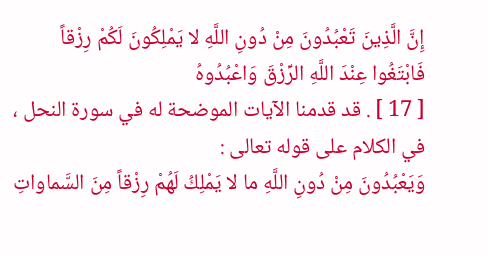إِنَّ الَّذِينَ تَعْبُدُونَ مِنْ دُونِ اللَّهِ لا يَمْلِكُونَ لَكُمْ رِزْقاً فَابْتَغُوا عِنْدَ اللَّهِ الرِّزْقَ وَاعْبُدُوهُ
[ 17 ] . قد قدمنا الآيات الموضحة له في سورة النحل ، في الكلام على قوله تعالى :
وَيَعْبُدُونَ مِنْ دُونِ اللَّهِ ما لا يَمْلِكُ لَهُمْ رِزْقاً مِنَ السَّماواتِ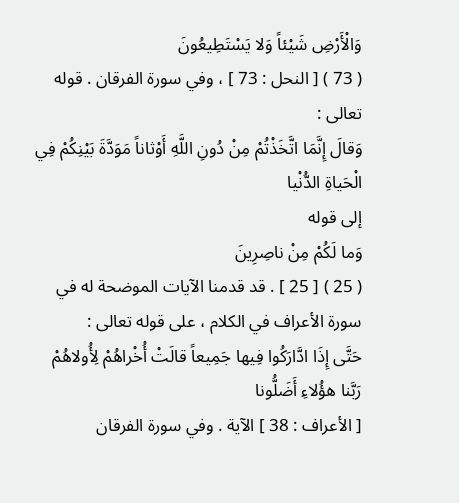وَالْأَرْضِ شَيْئاً وَلا يَسْتَطِيعُونَ
( 73 ) [ النحل : 73 ] ، وفي سورة الفرقان . قوله تعالى :
وَقالَ إِنَّمَا اتَّخَذْتُمْ مِنْ دُونِ اللَّهِ أَوْثاناً مَوَدَّةَ بَيْنِكُمْ فِي الْحَياةِ الدُّنْيا
إلى قوله
وَما لَكُمْ مِنْ ناصِرِينَ
( 25 ) [ 25 ] . قد قدمنا الآيات الموضحة له في سورة الأعراف في الكلام ، على قوله تعالى :
حَتَّى إِذَا ادَّارَكُوا فِيها جَمِيعاً قالَتْ أُخْراهُمْ لِأُولاهُمْ رَبَّنا هؤُلاءِ أَضَلُّونا
[ الأعراف : 38 ] الآية . وفي سورة الفرقان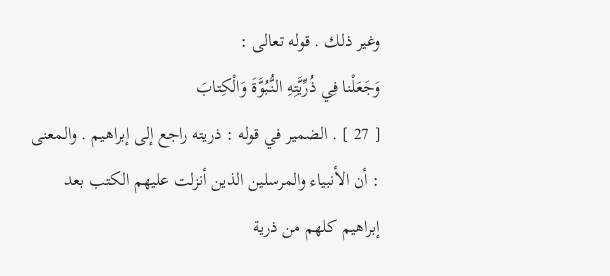وغير ذلك . قوله تعالى :
وَجَعَلْنا فِي ذُرِّيَّتِهِ النُّبُوَّةَ وَالْكِتابَ
[ 27 ] . الضمير في قوله : ذريته راجع إلى إبراهيم . والمعنى : أن الأنبياء والمرسلين الذين أنزلت عليهم الكتب بعد إبراهيم كلهم من ذرية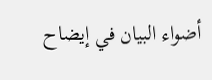أضواء البيان في إيضاح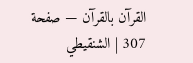القرآن بالقرآن — صفحة 307 | الشنقيطي